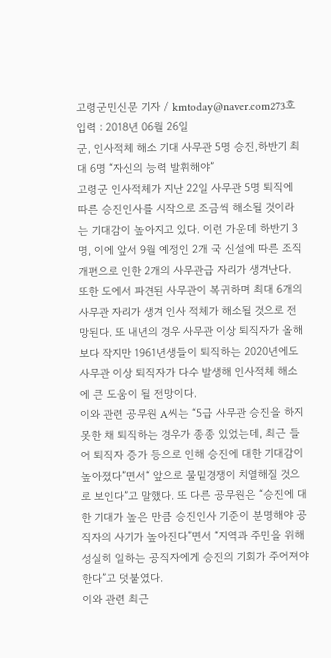고령군민신문 기자 / kmtoday@naver.com273호입력 : 2018년 06월 26일
군, 인사적체 해소 기대 사무관 5명 승진,하반기 최대 6명 “자신의 능력 발휘해야”
고령군 인사적체가 지난 22일 사무관 5명 퇴직에 따른 승진인사를 시작으로 조금씩 해소될 것이라는 기대감이 높아지고 있다. 이런 가운데 하반기 3명, 이에 앞서 9월 예정인 2개 국 신설에 따른 조직개편으로 인한 2개의 사무관급 자리가 생겨난다.
또한 도에서 파견된 사무관이 복귀하며 최대 6개의 사무관 자리가 생겨 인사 적체가 해소될 것으로 전망된다. 또 내년의 경우 사무관 이상 퇴직자가 올해보다 작지만 1961년생들이 퇴직하는 2020년에도 사무관 이상 퇴직자가 다수 발생해 인사적체 해소에 큰 도움이 될 전망이다.
이와 관련 공무원 A씨는 “5급 사무관 승진을 하지 못한 채 퇴직하는 경우가 종종 있었는데, 최근 들어 퇴직자 증가 등으로 인해 승진에 대한 기대감이 높아졌다”면서“ 앞으로 물밑경쟁이 치열해질 것으로 보인다”고 말했다. 또 다른 공무원은 “승진에 대한 기대가 높은 만큼 승진인사 기준이 분명해야 공직자의 사기가 높아진다”면서 “지역과 주민을 위해 성실히 일하는 공직자에게 승진의 기회가 주어져야 한다”고 덧붙였다.
이와 관련 최근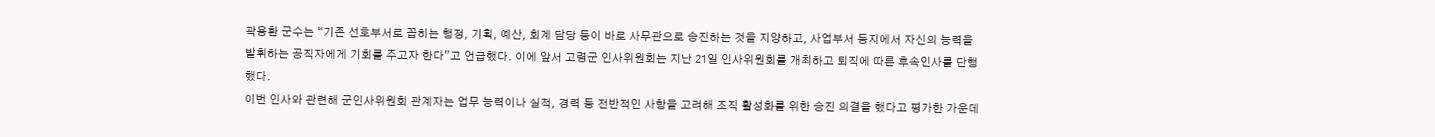곽용환 군수는 “기존 선호부서로 꼽히는 행정, 기획, 예산, 회계 담당 등이 바로 사무관으로 승진하는 것을 지양하고, 사업부서 등지에서 자신의 능력을 발휘하는 공직자에게 기회를 주고자 한다”고 언급했다. 이에 앞서 고령군 인사위원회는 지난 21일 인사위원회를 개최하고 퇴직에 따른 후속인사를 단행했다.
이번 인사와 관련해 군인사위원회 관계자는 업무 능력이나 실적, 경력 등 전반적인 사항을 고려해 조직 활성화를 위한 승진 의결을 했다고 평가한 가운데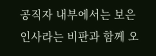공직자 내부에서는 보은인사라는 비판과 함께 오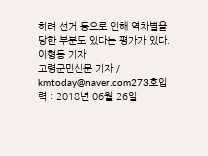히려 선거 등으로 인해 역차별을 당한 부분도 있다는 평가가 있다. 이형동 기자
고령군민신문 기자 / kmtoday@naver.com273호입력 : 2018년 06월 26일